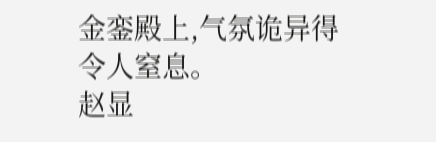金銮殿上,气氛诡异得令人窒息。
赵显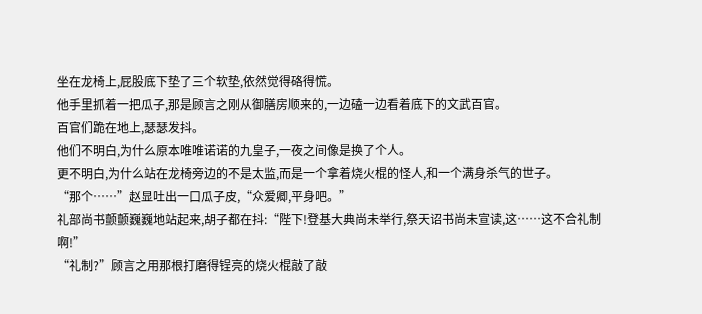坐在龙椅上,屁股底下垫了三个软垫,依然觉得硌得慌。
他手里抓着一把瓜子,那是顾言之刚从御膳房顺来的,一边磕一边看着底下的文武百官。
百官们跪在地上,瑟瑟发抖。
他们不明白,为什么原本唯唯诺诺的九皇子,一夜之间像是换了个人。
更不明白,为什么站在龙椅旁边的不是太监,而是一个拿着烧火棍的怪人,和一个满身杀气的世子。
“那个……”赵显吐出一口瓜子皮,“众爱卿,平身吧。”
礼部尚书颤颤巍巍地站起来,胡子都在抖:“陛下!登基大典尚未举行,祭天诏书尚未宣读,这……这不合礼制啊!”
“礼制?”顾言之用那根打磨得锃亮的烧火棍敲了敲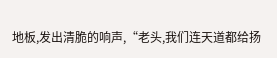地板,发出清脆的响声,“老头,我们连天道都给扬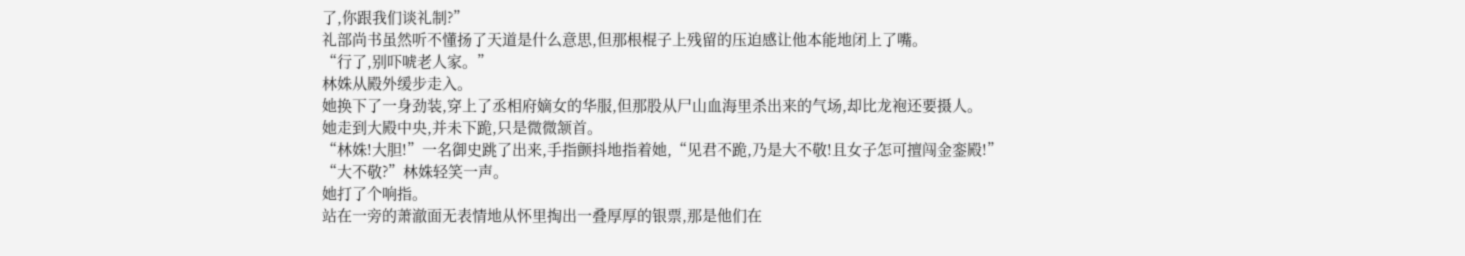了,你跟我们谈礼制?”
礼部尚书虽然听不懂扬了天道是什么意思,但那根棍子上残留的压迫感让他本能地闭上了嘴。
“行了,别吓唬老人家。”
林姝从殿外缓步走入。
她换下了一身劲装,穿上了丞相府嫡女的华服,但那股从尸山血海里杀出来的气场,却比龙袍还要摄人。
她走到大殿中央,并未下跪,只是微微颔首。
“林姝!大胆!”一名御史跳了出来,手指颤抖地指着她,“见君不跪,乃是大不敬!且女子怎可擅闯金銮殿!”
“大不敬?”林姝轻笑一声。
她打了个响指。
站在一旁的萧澈面无表情地从怀里掏出一叠厚厚的银票,那是他们在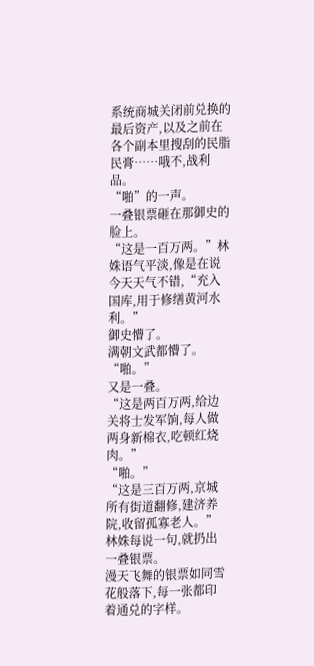系统商城关闭前兑换的最后资产,以及之前在各个副本里搜刮的民脂民膏……哦不,战利品。
“啪”的一声。
一叠银票砸在那御史的脸上。
“这是一百万两。”林姝语气平淡,像是在说今天天气不错,“充入国库,用于修缮黄河水利。”
御史懵了。
满朝文武都懵了。
“啪。”
又是一叠。
“这是两百万两,给边关将士发军饷,每人做两身新棉衣,吃顿红烧肉。”
“啪。”
“这是三百万两,京城所有街道翻修,建济养院,收留孤寡老人。”
林姝每说一句,就扔出一叠银票。
漫天飞舞的银票如同雪花般落下,每一张都印着通兑的字样。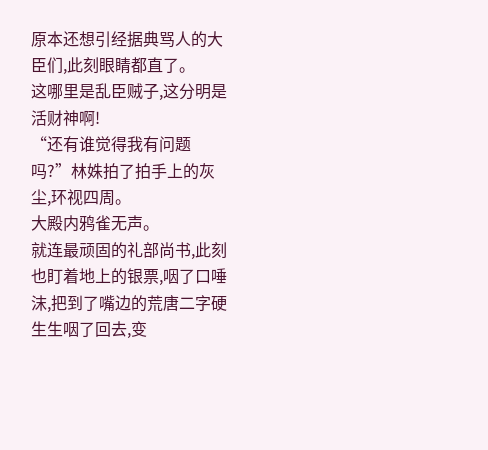原本还想引经据典骂人的大臣们,此刻眼睛都直了。
这哪里是乱臣贼子,这分明是活财神啊!
“还有谁觉得我有问题吗?”林姝拍了拍手上的灰尘,环视四周。
大殿内鸦雀无声。
就连最顽固的礼部尚书,此刻也盯着地上的银票,咽了口唾沫,把到了嘴边的荒唐二字硬生生咽了回去,变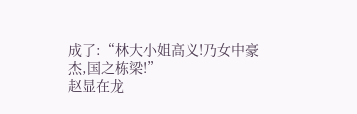成了:“林大小姐高义!乃女中豪杰,国之栋梁!”
赵显在龙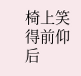椅上笑得前仰后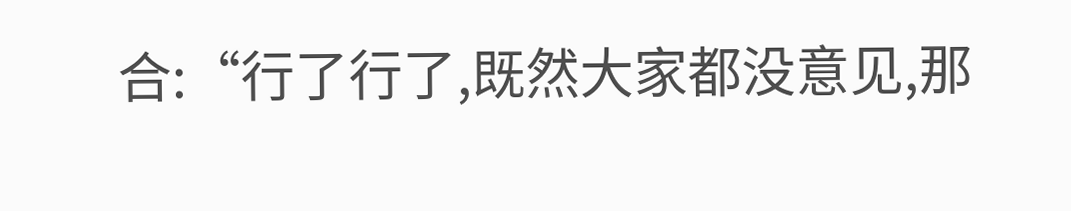合:“行了行了,既然大家都没意见,那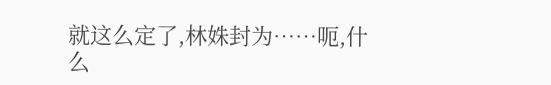就这么定了,林姝封为……呃,什么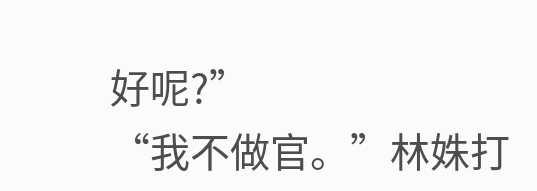好呢?”
“我不做官。”林姝打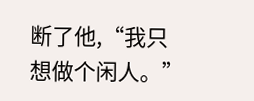断了他,“我只想做个闲人。”